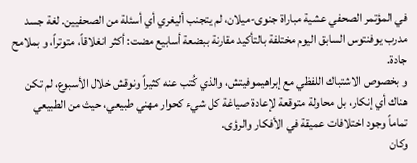في المؤتمر الصحفي عشية مباراة جنوى-ميلان، لم يتجنب أليغري أي أسئلة من الصحفيين. لغة جسد مدرب يوفنتوس السابق اليوم مختلفة بالتأكيد مقارنة ببضعة أسابيع مضت: أكثر انغلاقاً، متوتراً، و بملامح جادة.
و بخصوص الاشتباك اللفظي مع إبراهيموفيتش، والذي كُتب عنه كثيراً ونوقش خلال الأسبوع، لم تكن هناك أي إنكار، بل محاولة متوقعة لإعادة صياغة كل شيء كحوار مهني طبيعي، حيث من الطبيعي تماماً وجود اختلافات عميقة في الأفكار والرؤى.
وكان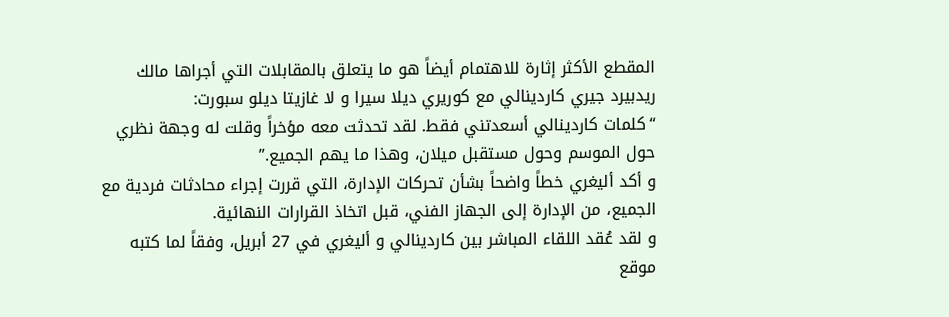المقطع الأكثر إثارة للاهتمام أيضاً هو ما يتعلق بالمقابلات التي أجراها مالك ريدبيرد جيري كاردينالي مع كوريري ديلا سيرا و لا غازيتا ديلو سبورت:
“كلمات كاردينالي أسعدتني فقط. لقد تحدثت معه مؤخراً وقلت له وجهة نظري حول الموسم وحول مستقبل ميلان، وهذا ما يهم الجميع.”
و أكد أليغري خطاً واضحاً بشأن تحركات الإدارة، التي قررت إجراء محادثات فردية مع الجميع، من الإدارة إلى الجهاز الفني، قبل اتخاذ القرارات النهائية.
و لقد عُقد اللقاء المباشر بين كاردينالي و أليغري في 27 أبريل، وفقاً لما كتبه موقع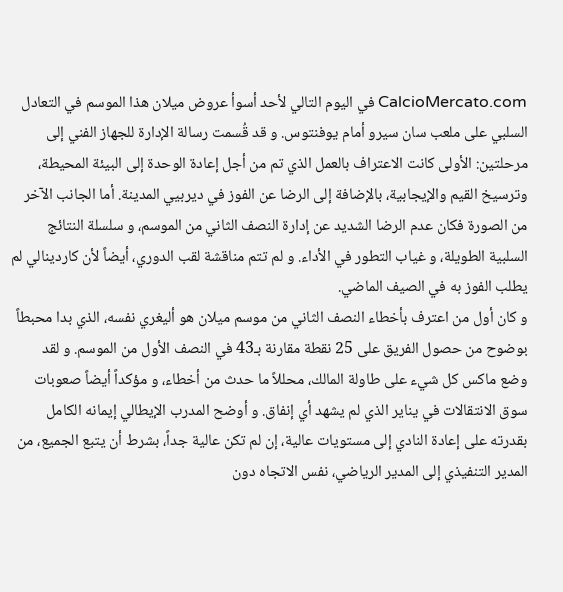CalcioMercato.com في اليوم التالي لأحد أسوأ عروض ميلان هذا الموسم في التعادل السلبي على ملعب سان سيرو أمام يوفنتوس. و قد قُسمت رسالة الإدارة للجهاز الفني إلى مرحلتين: الأولى كانت الاعتراف بالعمل الذي تم من أجل إعادة الوحدة إلى البيئة المحيطة، وترسيخ القيم والإيجابية، بالإضافة إلى الرضا عن الفوز في ديربيي المدينة. أما الجانب الآخر من الصورة فكان عدم الرضا الشديد عن إدارة النصف الثاني من الموسم، و سلسلة النتائج السلبية الطويلة، و غياب التطور في الأداء. و لم تتم مناقشة لقب الدوري، أيضاً لأن كاردينالي لم يطلب الفوز به في الصيف الماضي.
و كان أول من اعترف بأخطاء النصف الثاني من موسم ميلان هو أليغري نفسه، الذي بدا محبطاً بوضوح من حصول الفريق على 25 نقطة مقارنة بـ43 في النصف الأول من الموسم. و لقد وضع ماكس كل شيء على طاولة المالك، محللاً ما حدث من أخطاء، و مؤكداً أيضاً صعوبات سوق الانتقالات في يناير الذي لم يشهد أي إنفاق. و أوضح المدرب الإيطالي إيمانه الكامل بقدرته على إعادة النادي إلى مستويات عالية، إن لم تكن عالية جداً، بشرط أن يتبع الجميع، من المدير التنفيذي إلى المدير الرياضي، نفس الاتجاه دون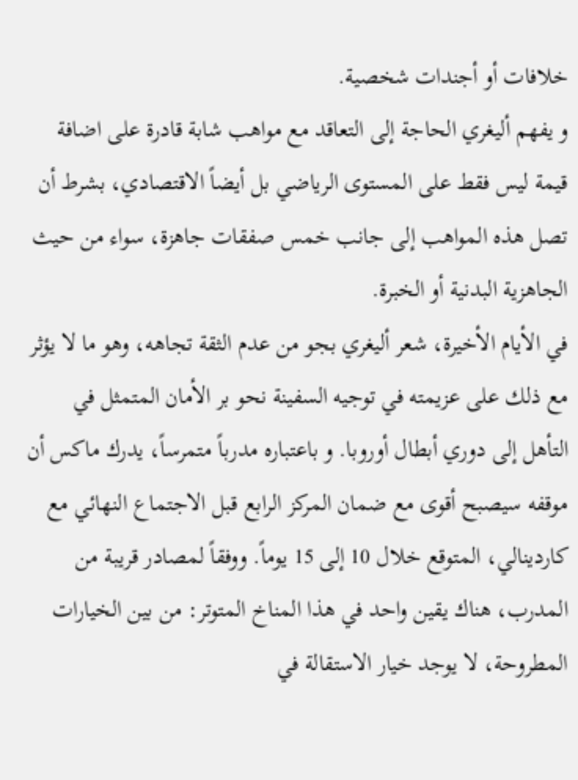خلافات أو أجندات شخصية.
و يفهم أليغري الحاجة إلى التعاقد مع مواهب شابة قادرة على اضافة قيمة ليس فقط على المستوى الرياضي بل أيضاً الاقتصادي، بشرط أن تصل هذه المواهب إلى جانب خمس صفقات جاهزة، سواء من حيث الجاهزية البدنية أو الخبرة.
في الأيام الأخيرة، شعر أليغري بجو من عدم الثقة تجاهه، وهو ما لا يؤثر مع ذلك على عزيمته في توجيه السفينة نحو بر الأمان المتمثل في التأهل إلى دوري أبطال أوروبا. و باعتباره مدرباً متمرساً، يدرك ماكس أن موقفه سيصبح أقوى مع ضمان المركز الرابع قبل الاجتماع النهائي مع كاردينالي، المتوقع خلال 10 إلى 15 يوماً. ووفقاً لمصادر قريبة من المدرب، هناك يقين واحد في هذا المناخ المتوتر: من بين الخيارات المطروحة، لا يوجد خيار الاستقالة في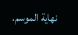نهاية الموسم.